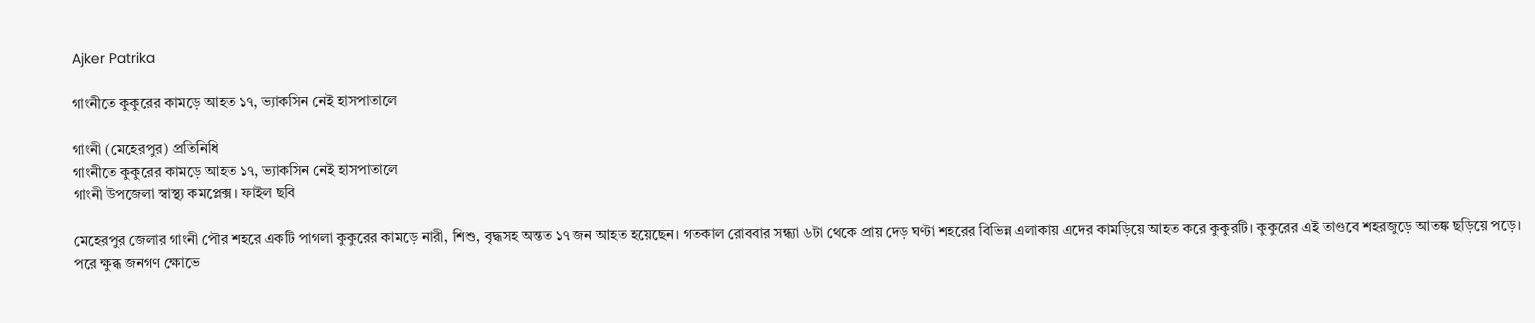Ajker Patrika

গাংনীতে কুকুরের কামড়ে আহত ১৭, ভ্যাকসিন নেই হাসপাতালে

গাংনী (মেহেরপুর) প্রতিনিধি
গাংনীতে কুকুরের কামড়ে আহত ১৭, ভ্যাকসিন নেই হাসপাতালে
গাংনী উপজেলা স্বাস্থ্য কমপ্লেক্স। ফাইল ছবি

মেহেরপুর জেলার গাংনী পৌর শহরে একটি পাগলা কুকুরের কামড়ে নারী, শিশু, বৃদ্ধসহ অন্তত ১৭ জন আহত হয়েছেন। গতকাল রোববার সন্ধ্যা ৬টা থেকে প্রায় দেড় ঘণ্টা শহরের বিভিন্ন এলাকায় এদের কামড়িয়ে আহত করে কুকুরটি। কুকুরের এই তাণ্ডবে শহরজুড়ে আতঙ্ক ছড়িয়ে পড়ে। পরে ক্ষুব্ধ জনগণ ক্ষোভে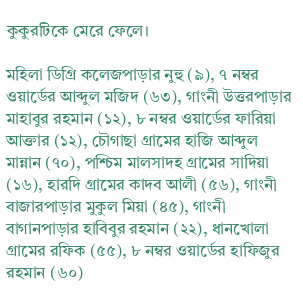কুকুরটিকে মেরে ফেলে।

মহিলা ডিগ্রি কলেজপাড়ার নুহু (৯), ৭ নম্বর ওয়ার্ডের আব্দুল মজিদ (৬৩), গাংনী উত্তরপাড়ার মাহাবুর রহমান (১২), ৮ নম্বর ওয়ার্ডের ফারিয়া আক্তার (১২), চৌগাছা গ্রামের হাজি আব্দুল মান্নান (৭০), পশ্চিম মালসাদহ গ্রামের সাদিয়া (১৬), হারদি গ্রামের কাদব আলী (৫৬), গাংনী বাজারপাড়ার মুকুল মিয়া (৪৫), গাংনী বাগানপাড়ার হাবিবুর রহমান (২২), ধানখোলা গ্রামের রফিক (৫৫), ৮ নম্বর ওয়ার্ডের হাফিজুর রহমান (৬০)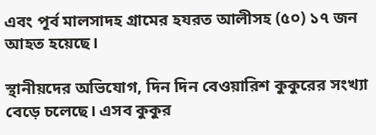এবং পূর্ব মালসাদহ গ্রামের হযরত আলীসহ (৫০) ১৭ জন আহত হয়েছে।

স্থানীয়দের অভিযোগ, দিন দিন বেওয়ারিশ কুকুরের সংখ্যা বেড়ে চলেছে। এসব কুকুর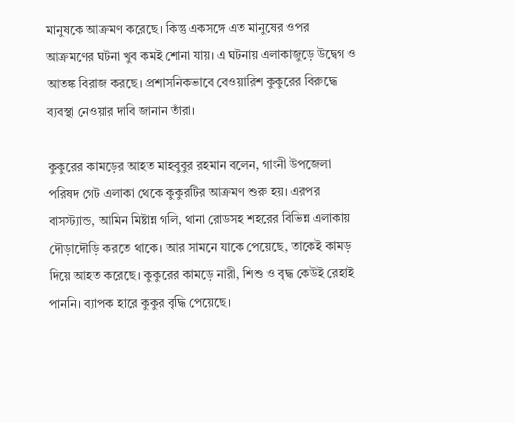মানুষকে আক্রমণ করেছে। কিন্তু একসঙ্গে এত মানুষের ওপর আক্রমণের ঘটনা খুব কমই শোনা যায়। এ ঘটনায় এলাকাজুড়ে উদ্বেগ ও আতঙ্ক বিরাজ করছে। প্রশাসনিকভাবে বেওয়ারিশ কুকুরের বিরুদ্ধে ব্যবস্থা নেওয়ার দাবি জানান তাঁরা।

কুকুরের কামড়ের আহত মাহবুবুর রহমান বলেন, গাংনী উপজেলা পরিষদ গেট এলাকা থেকে কুকুরটির আক্রমণ শুরু হয়। এরপর বাসস্ট্যান্ড, আমিন মিষ্টান্ন গলি, থানা রোডসহ শহরের বিভিন্ন এলাকায় দৌড়াদৌড়ি করতে থাকে। আর সামনে যাকে পেয়েছে, তাকেই কামড় দিয়ে আহত করেছে। কুকুরের কামড়ে নারী, শিশু ও বৃদ্ধ কেউই রেহাই পাননি। ব্যাপক হারে কুকুর বৃদ্ধি পেয়েছে।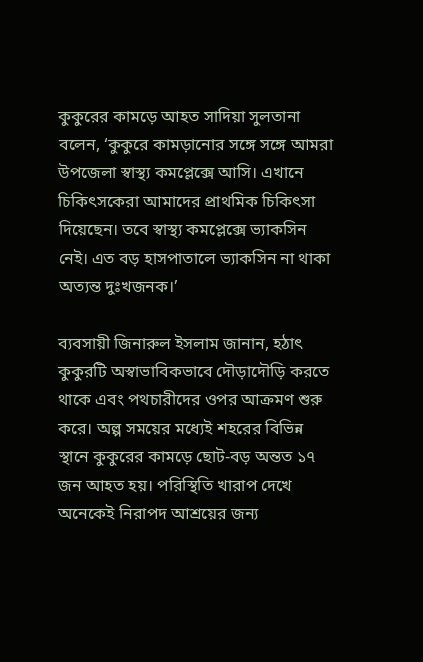কুকুরের কামড়ে আহত সাদিয়া সুলতানা বলেন, ‘কুকুরে কামড়ানোর সঙ্গে সঙ্গে আমরা উপজেলা স্বাস্থ্য কমপ্লেক্সে আসি। এখানে চিকিৎসকেরা আমাদের প্রাথমিক চিকিৎসা দিয়েছেন। তবে স্বাস্থ্য কমপ্লেক্সে ভ্যাকসিন নেই। এত বড় হাসপাতালে ভ্যাকসিন না থাকা অত্যন্ত দুঃখজনক।’

ব্যবসায়ী জিনারুল ইসলাম জানান, হঠাৎ কুকুরটি অস্বাভাবিকভাবে দৌড়াদৌড়ি করতে থাকে এবং পথচারীদের ওপর আক্রমণ‌ শুরু করে। অল্প সময়ের মধ্যেই শহরের বিভিন্ন স্থানে কুকুরের কামড়ে ছোট-বড় অন্তত ১৭ জন আহত হয়। পরিস্থিতি খারাপ দেখে অনেকেই নিরাপদ আশ্রয়ের জন্য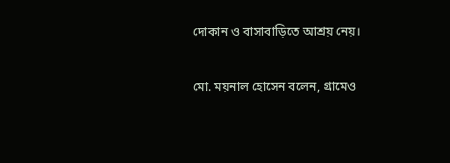দোকান ও বাসাবাড়িতে আশ্রয় নেয়।

মো. ময়নাল হোসেন বলেন, গ্রামেও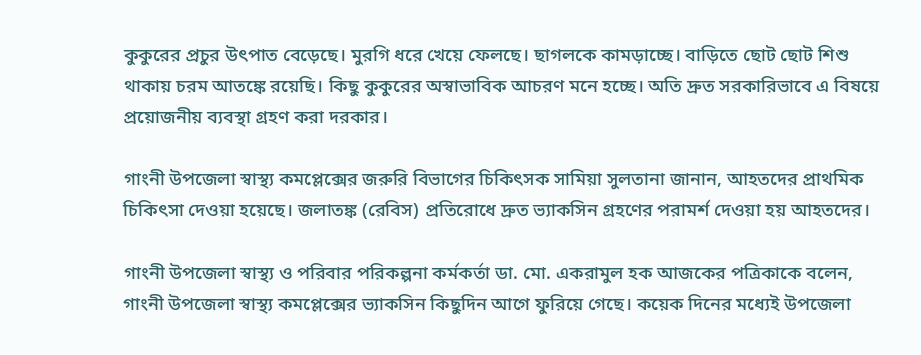কুকুরের প্রচুর উৎপাত বেড়েছে। মুরগি ধরে খেয়ে ফেলছে। ছাগলকে কামড়াচ্ছে। বাড়িতে ছোট ছোট শিশু থাকায় চরম আতঙ্কে রয়েছি। কিছু কুকুরের অস্বাভাবিক আচরণ মনে হচ্ছে। অতি দ্রুত সরকারিভাবে এ বিষয়ে প্রয়োজনীয় ব্যবস্থা গ্রহণ করা দরকার।

গাংনী উপজেলা স্বাস্থ্য কমপ্লেক্সের জরুরি বিভাগের চিকিৎসক সামিয়া সুলতানা জানান, আহতদের প্রাথমিক চিকিৎসা দেওয়া হয়েছে। জলাতঙ্ক (রেবিস) প্রতিরোধে দ্রুত ভ্যাকসিন গ্রহণের পরামর্শ দেওয়া হয় আহতদের।

গাংনী উপজেলা স্বাস্থ্য ও পরিবার পরিকল্পনা কর্মকর্তা ডা. মো. একরামুল হক আজকের পত্রিকাকে বলেন, গাংনী উপজেলা স্বাস্থ্য কমপ্লেক্সের ভ্যাকসিন কিছুদিন আগে ফুরিয়ে গেছে। কয়েক দিনের মধ্যেই উপজেলা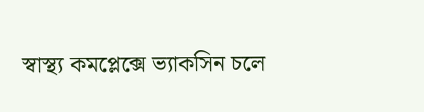স্বাস্থ্য কমপ্লেক্সে ভ্যাকসিন চলে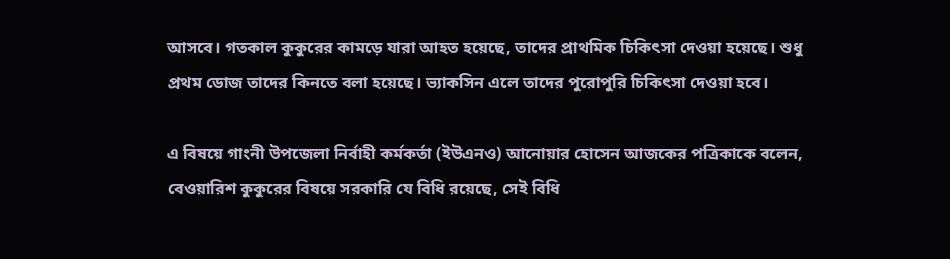আসবে। গতকাল কুকুরের কামড়ে যারা আহত হয়েছে, তাদের প্রাথমিক চিকিৎসা দেওয়া হয়েছে। শুধু প্রথম ডোজ তাদের কিনতে বলা হয়েছে। ভ্যাকসিন এলে তাদের পুরোপুরি চিকিৎসা দেওয়া হবে।

এ বিষয়ে গাংনী উপজেলা নির্বাহী কর্মকর্তা (ইউএনও) আনোয়ার হোসেন আজকের পত্রিকাকে বলেন, বেওয়ারিশ কুকুরের বিষয়ে সরকারি যে বিধি রয়েছে, সেই বিধি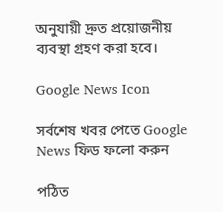অনুযায়ী দ্রুত প্রয়োজনীয় ব্যবস্থা গ্রহণ করা হবে।

Google News Icon

সর্বশেষ খবর পেতে Google News ফিড ফলো করুন

পঠিত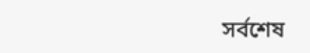সর্বশেষ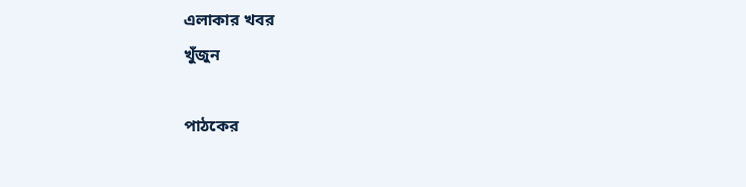এলাকার খবর
খুঁজুন

পাঠকের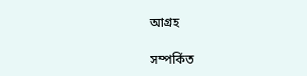আগ্রহ

সম্পর্কিত